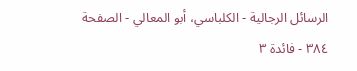الرسائل الرجالية - الكلباسي، أبو المعالي - الصفحة ٣٨٤ - فائدة ٣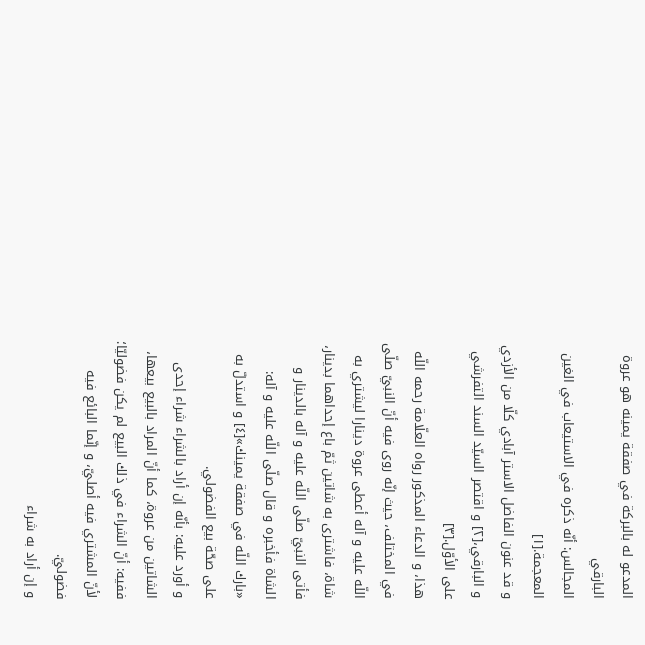المدعو له بالبركة في صفقة يمينه هو عروة البارقي
المجالس: أنّه ذكره في الاستيعاب في الغين المعجمة.[١]
و قد عنون الفاضل الاستر آبادي كلّا من الأزدي و البارقي،[٢] و اقتصر السيّد السند التفرشي على الأوّل.[٣]
هذا، و الدعاء المذكور رواه العلّامة رحمه اللّه في المختلف، حيث إنّه روى فيه أنّ النبيّ صلّى اللّه عليه و آله أعطى عروة دينارا ليشتري به شاة، فاشترى به شاتين ثمّ باع إحداهما بدينار، فأتى النبيّ صلّى اللّه عليه و آله بالدينار و الشاة فأخبره و قال صلّى اللّه عليه و آله: «بارك اللّه في صفقة يمينك»[٤] و استدلّ به على صحّة بيع الفضولي.
و أورد عليه: بأنّه إن أراد بالشراء شراء إحدى الشاتين من عروة، كما أنّ المراد بالبيع بيعها، ففيه: أنّ الشراء في ذلك البيع لم يكن فضوليّا؛ لأنّ المشتري فيه أصليّ، و إنّما البائع فيه فضوليّ.
و إن أراد به شراء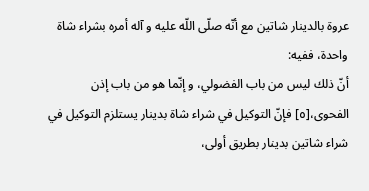عروة بالدينار شاتين مع أنّه صلّى اللّه عليه و آله أمره بشراء شاة واحدة، ففيه:
أنّ ذلك ليس من باب الفضولي، و إنّما هو من باب إذن الفحوى،[٥] فإنّ التوكيل في شراء شاة بدينار يستلزم التوكيل في شراء شاتين بدينار بطريق أولى،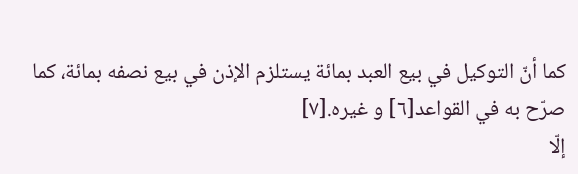كما أنّ التوكيل في بيع العبد بمائة يستلزم الإذن في بيع نصفه بمائة، كما صرّح به في القواعد[٦] و غيره.[٧]
إلّا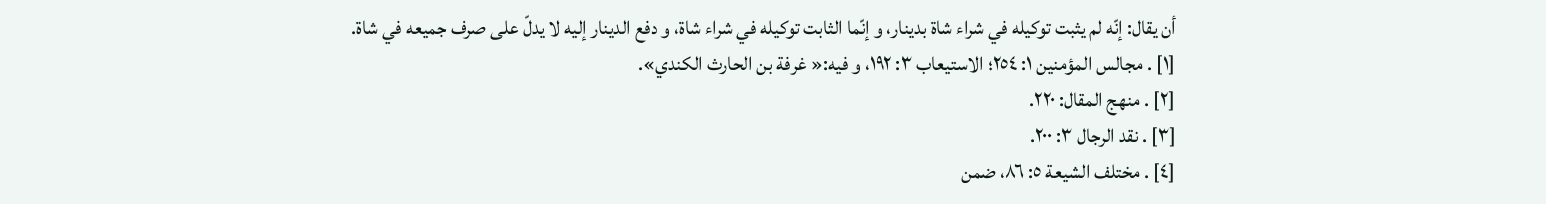أن يقال: إنّه لم يثبت توكيله في شراء شاة بدينار، و إنّما الثابت توكيله في شراء شاة، و دفع الدينار إليه لا يدلّ على صرف جميعه في شاة.
[١] . مجالس المؤمنين ١: ٢٥٤؛ الاستيعاب ٣: ١٩٢، و فيه:« غرفة بن الحارث الكندي».
[٢] . منهج المقال: ٢٢٠.
[٣] . نقد الرجال ٣: ٢٠٠.
[٤] . مختلف الشيعة ٥: ٨٦، ضمن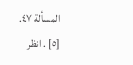المسألة ٤٧.
[٥] . انظر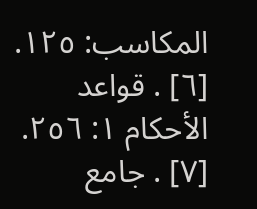المكاسب: ١٢٥.
[٦] . قواعد الأحكام ١: ٢٥٦.
[٧] . جامع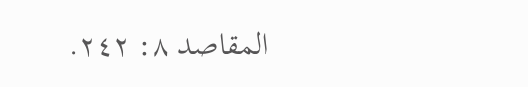المقاصد ٨: ٢٤٢.